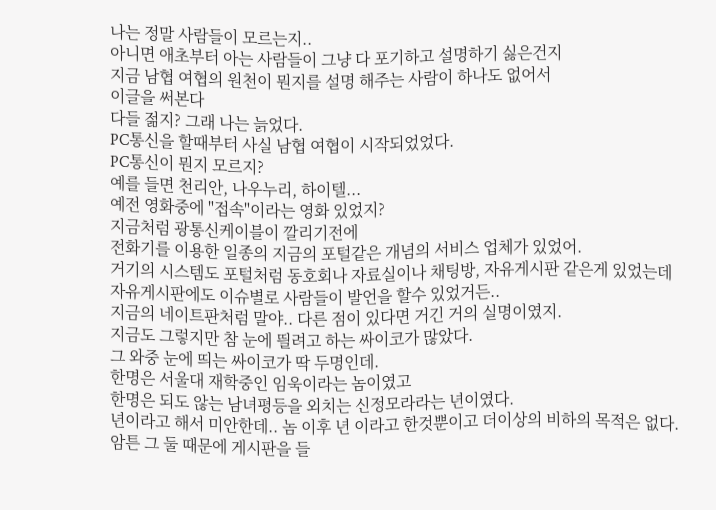나는 정말 사람들이 모르는지..
아니면 애초부터 아는 사람들이 그냥 다 포기하고 설명하기 싫은건지
지금 남협 여협의 원천이 뭔지를 설명 해주는 사람이 하나도 없어서
이글을 써본다
다들 젊지? 그래 나는 늙었다.
PC통신을 할때부터 사실 남협 여협이 시작되었었다.
PC통신이 뭔지 모르지?
예를 들면 천리안, 나우누리, 하이텔...
예전 영화중에 "접속"이라는 영화 있었지?
지금처럼 광통신케이블이 깔리기전에
전화기를 이용한 일종의 지금의 포털같은 개념의 서비스 업체가 있었어.
거기의 시스템도 포털처럼 동호회나 자료실이나 채팅방, 자유게시판 같은게 있었는데
자유게시판에도 이슈별로 사람들이 발언을 할수 있었거든..
지금의 네이트판처럼 말야.. 다른 점이 있다면 거긴 거의 실명이였지.
지금도 그렇지만 참 눈에 띌려고 하는 싸이코가 많았다.
그 와중 눈에 띄는 싸이코가 딱 두명인데.
한명은 서울대 재학중인 임욱이라는 놈이였고
한명은 되도 않는 남녀평등을 외치는 신정모라라는 년이였다.
년이라고 해서 미안한데.. 놈 이후 년 이라고 한것뿐이고 더이상의 비하의 목적은 없다.
암튼 그 둘 때문에 게시판을 들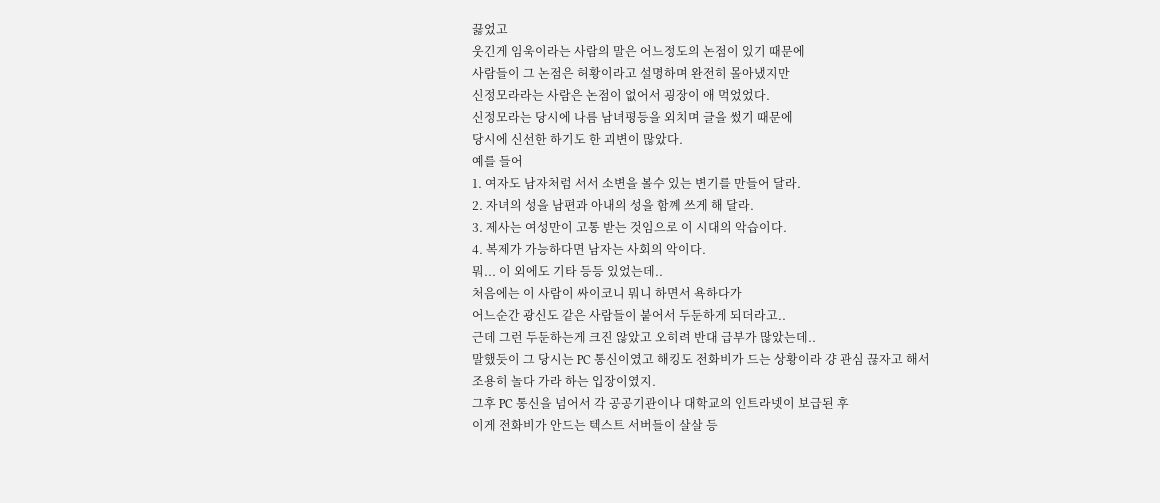끓었고
웃긴게 임욱이라는 사람의 말은 어느정도의 논점이 있기 때문에
사람들이 그 논점은 허황이라고 설명하며 완전히 몰아냈지만
신정모라라는 사람은 논점이 없어서 굉장이 애 먹었었다.
신정모라는 당시에 나름 남녀평등을 외치며 글을 썼기 때문에
당시에 신선한 하기도 한 괴변이 많았다.
예를 들어
1. 여자도 남자처럼 서서 소변을 볼수 있는 변기를 만들어 달라.
2. 자녀의 성을 남편과 아내의 성을 함꼐 쓰게 해 달라.
3. 제사는 여성만이 고통 받는 것임으로 이 시대의 악습이다.
4. 복제가 가능하다면 남자는 사회의 악이다.
뭐... 이 외에도 기타 등등 있었는데..
처음에는 이 사람이 싸이코니 뭐니 하면서 욕하다가
어느순간 광신도 같은 사람들이 붙어서 두둔하게 되더라고..
근데 그런 두둔하는게 크진 않았고 오히려 반대 급부가 많았는데..
말했듯이 그 당시는 PC 통신이였고 해킹도 전화비가 드는 상황이라 걍 관심 끊자고 해서
조용히 놀다 가라 하는 입장이였지.
그후 PC 통신을 넘어서 각 공공기관이나 대학교의 인트라넷이 보급된 후
이게 전화비가 안드는 텍스트 서버들이 살살 등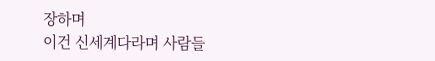장하며
이건 신세계다라며 사람들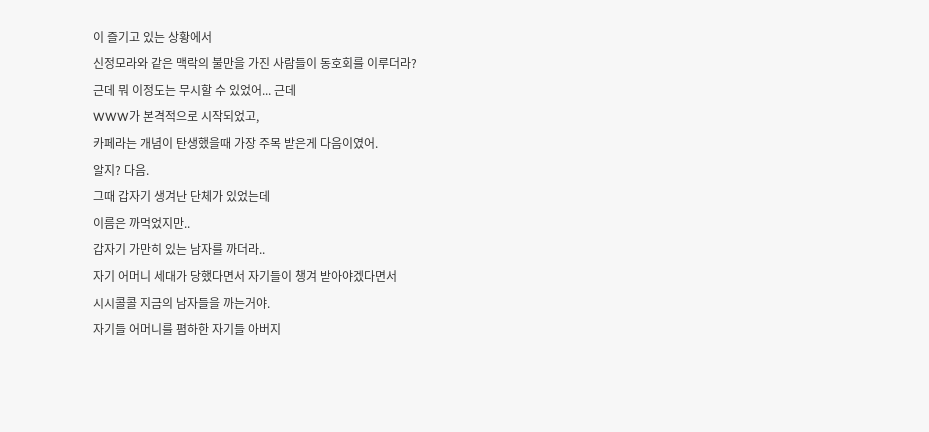이 즐기고 있는 상황에서
신정모라와 같은 맥락의 불만을 가진 사람들이 동호회를 이루더라?
근데 뭐 이정도는 무시할 수 있었어... 근데
WWW가 본격적으로 시작되었고,
카페라는 개념이 탄생했을때 가장 주목 받은게 다음이였어.
알지? 다음.
그때 갑자기 생겨난 단체가 있었는데
이름은 까먹었지만..
갑자기 가만히 있는 남자를 까더라..
자기 어머니 세대가 당했다면서 자기들이 챙겨 받아야겠다면서
시시콜콜 지금의 남자들을 까는거야.
자기들 어머니를 폄하한 자기들 아버지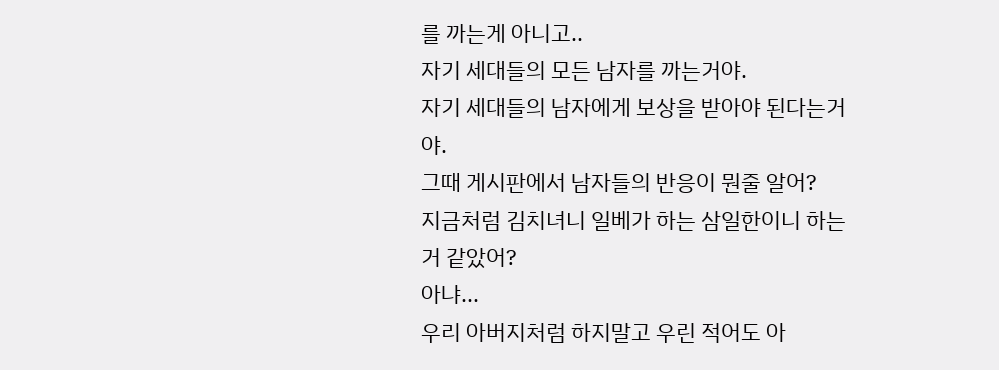를 까는게 아니고..
자기 세대들의 모든 남자를 까는거야.
자기 세대들의 남자에게 보상을 받아야 된다는거야.
그때 게시판에서 남자들의 반응이 뭔줄 알어?
지금처럼 김치녀니 일베가 하는 삼일한이니 하는거 같았어?
아냐...
우리 아버지처럼 하지말고 우린 적어도 아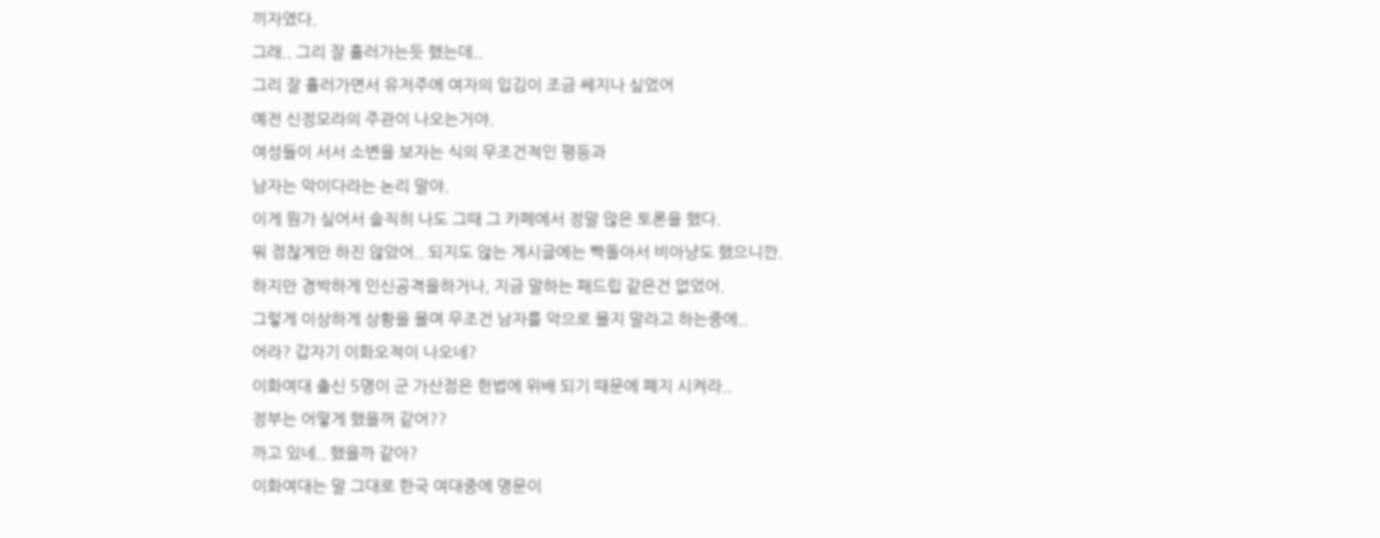끼자였다.
그래.. 그리 잘 흘러가는듯 했는데..
그리 잘 흘러가면서 유저주에 여자의 입김이 조금 쎄지나 싶었어
예전 신정모라의 주관이 나오는거야.
여성들이 서서 소변을 보자는 식의 무조건적인 평등과
남자는 악이다라는 논리 말야.
이게 뭔가 싶어서 솔직히 나도 그때 그 카페에서 정말 많은 토론을 했다.
뭐 점찮게만 하진 않았어.. 되지도 않는 게시글에는 빡돌아서 비아냥도 했으니깐.
하지만 경박하게 인신공격을하거나, 지금 말하는 패드립 같은건 없었어.
그렇게 이상하게 상황을 몰며 무조건 남자를 악으로 몰지 말라고 하는중에..
어라? 갑자기 이화오적이 나오네?
이화여대 출신 5명이 군 가산점은 헌법에 위배 되기 때문에 폐지 시켜라..
정부는 어떻게 했을꺼 같어??
까고 있네.. 했을까 같아?
이화여대는 말 그대로 한국 여대중에 명문이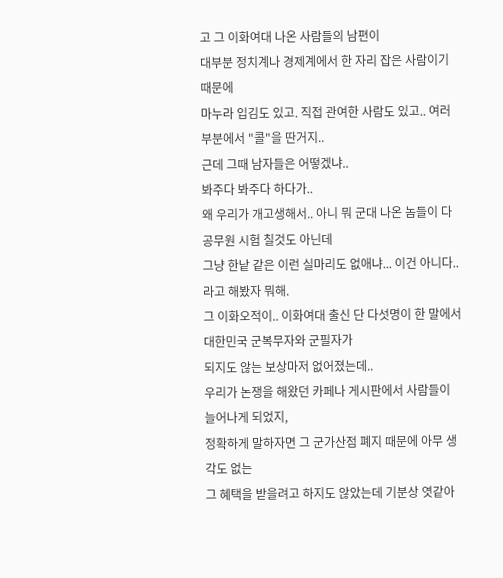고 그 이화여대 나온 사람들의 남편이
대부분 정치계나 경제계에서 한 자리 잡은 사람이기 때문에
마누라 입김도 있고. 직접 관여한 사람도 있고.. 여러부분에서 "콜"을 딴거지..
근데 그때 남자들은 어떻겠냐..
봐주다 봐주다 하다가..
왜 우리가 개고생해서.. 아니 뭐 군대 나온 놈들이 다 공무원 시험 칠것도 아닌데
그냥 한낱 같은 이런 실마리도 없애냐... 이건 아니다..
라고 해봤자 뭐해.
그 이화오적이.. 이화여대 출신 단 다섯명이 한 말에서 대한민국 군복무자와 군필자가
되지도 않는 보상마저 없어졌는데..
우리가 논쟁을 해왔던 카페나 게시판에서 사람들이 늘어나게 되었지,
정확하게 말하자면 그 군가산점 폐지 때문에 아무 생각도 없는
그 혜택을 받을려고 하지도 않았는데 기분상 엿같아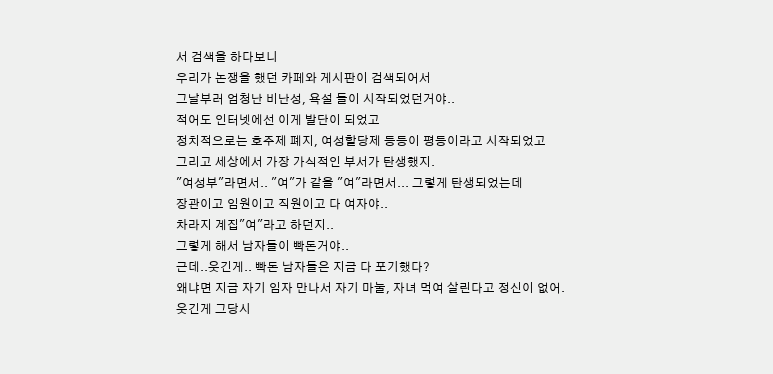서 검색을 하다보니
우리가 논쟁을 했던 카페와 게시판이 검색되어서
그날부러 엄청난 비난성, 욕설 들이 시작되었던거야..
적어도 인터넷에선 이게 발단이 되었고
정치적으로는 호주제 폐지, 여성할당제 등등이 평등이라고 시작되었고
그리고 세상에서 가장 가식적인 부서가 탄생했지.
"여성부"라면서.. "여"가 같을 "여"라면서... 그렇게 탄생되었는데
장관이고 임원이고 직원이고 다 여자야..
차라지 계집"여"라고 하던지..
그렇게 해서 남자들이 빡돈거야..
근데..웃긴게.. 빡돈 남자들은 지금 다 포기했다?
왜냐면 지금 자기 임자 만나서 자기 마눌, 자녀 먹여 살린다고 정신이 없어.
웃긴게 그당시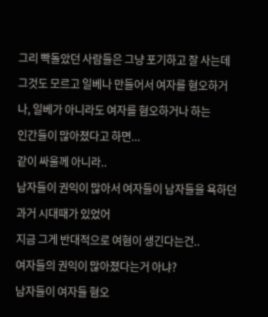그리 빡돌았던 사람들은 그냥 포기하고 잘 사는데
그것도 모르고 일베나 만들어서 여자를 혐오하거나, 일베가 아니라도 여자를 혐오하거나 하는
인간들이 많아졌다고 하면...
같이 싸울께 아니라..
남자들이 권익이 많아서 여자들이 남자들을 욕하던 과거 시대때가 있었어
지금 그게 반대적으로 여혐이 생긴다는건..
여자들의 권익이 많아졌다는거 아냐?
남자들이 여자들 혐오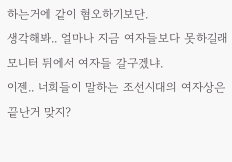하는거에 같이 혐오하기보단.
생각해봐.. 얼마나 지금 여자들보다 못하길래 모니터 뒤에서 여자들 갈구겠냐.
이젠.. 너희들이 말하는 조선시대의 여자상은 끝난거 맞지?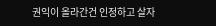권익이 올라간건 인정하고 살자